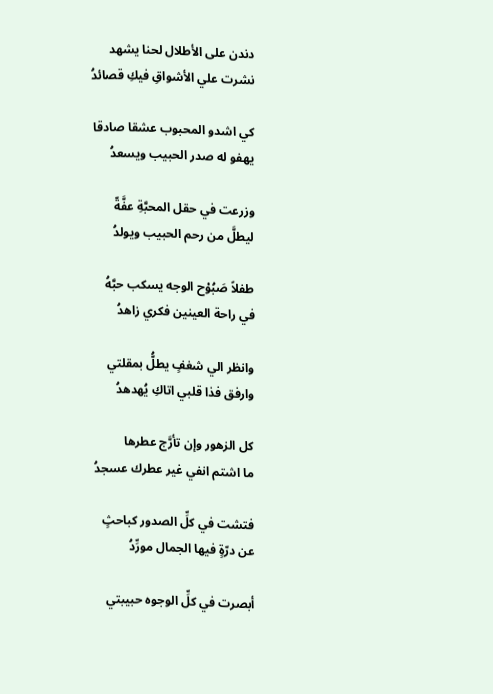دندن على الأطلال لحنا يشهد
نشرت علي الأشواقِ فيكِ قصائدُ

كي اشدو المحبوب عشقا صادقا
يهفو له صدر الحبيب ويسعدُ

وزرعت في حقل المحبَّةِ عفَّةّ
ليطلَّ من رحم الحبيب ويولدُ

طفلاً صَبُوْح الوجه يسكب حبَّهُ
في راحة العينين فكري زاهدُ

وانظر الي شغفٍ يطلُّ بمقلتي
وارفق فذا قلبي اتاكِ يُهدهدُ

كل الزهور وإن تأرَّج عطرها
ما اشتم انفي غير عطرك عسجدُ

فتشت في كلِّ الصدور كباحثٍ
عن درّةٍ فيها الجمال مورِّدُ

أبصرت في كلِّ الوجوه حبيبتي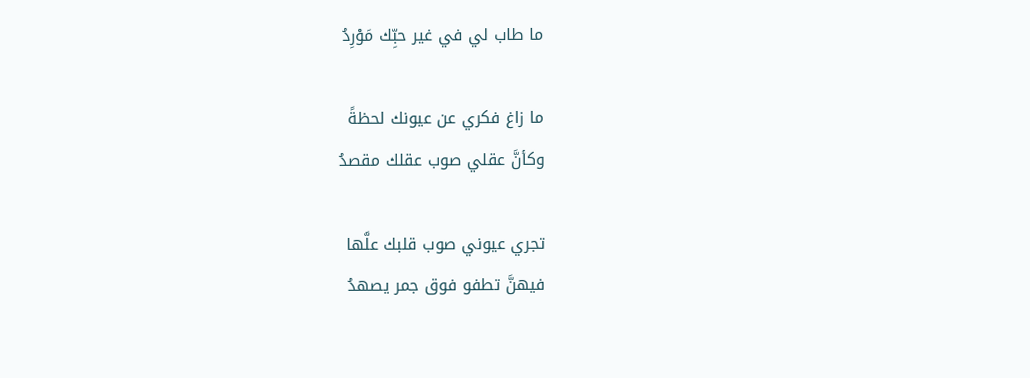ما طاب لي في غير حبِّك مَوْرِدُ

ما زاغ فكري عن عيونك لحظةً
وكأنَّ عقلي صوب عقلك مقصدُ

تجري عيوني صوب قلبك علَّها
فيهنَّ تطفو فوق جمر يصهدُ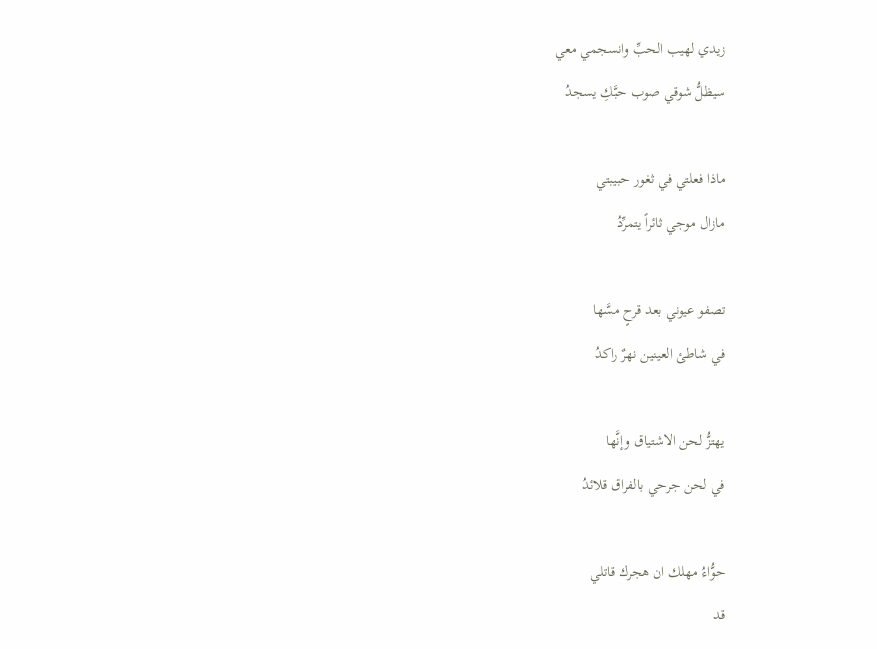زيدي لهيب الحبِّ وانسجمي معي
سيظلُّ شوقي صوب حبَّكِ يسجدُ

ماذا فعلتي في ثغور حبيبتي
مازال موجي ثائراً يتمرِّدُ

تصفو عيوني بعد قرحٍ مسَّها
في شاطئ العينين نهرٌ راكدُ

يهتزُّ لحن الاشتياق وإنَّها
في لحن جرحي بالفراق قلائدُ

حوُّاءُ مهلك ان هجرك قاتلي
قد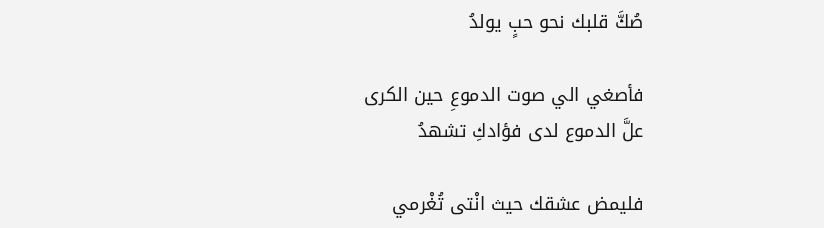صُكَّ قلبك نحو حبٍ يولدُ

فأصغي الي صوت الدموعِ حين الكرى
علَّ الدموع لدى فؤادكِ تشهدُ

فليمض عشقك حيث انْتى تُغْرمي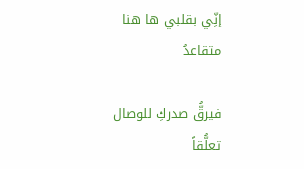إنِّي بقلبي ها هنا متقاعدُ

فيرقُّ صدركِ للوصال تعلُّقاً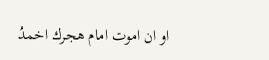او ان اموت امام هجرك اخمدُ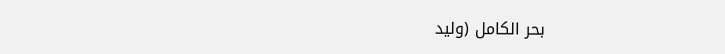بحر الكامل (وليد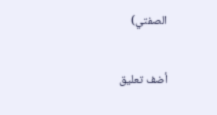الصفتي)

أضف تعليق